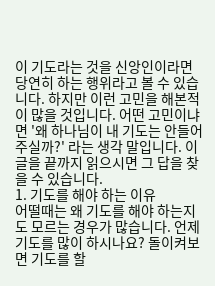이 기도라는 것을 신앙인이라면 당연히 하는 행위라고 볼 수 있습니다. 하지만 이런 고민을 해본적이 많을 것입니다. 어떤 고민이냐면 '왜 하나님이 내 기도는 안들어주실까?' 라는 생각 말입니다. 이 글을 끝까지 읽으시면 그 답을 찾을 수 있습니다.
1. 기도를 해야 하는 이유
어떨때는 왜 기도를 해야 하는지도 모르는 경우가 많습니다. 언제 기도를 많이 하시나요? 돌이켜보면 기도를 할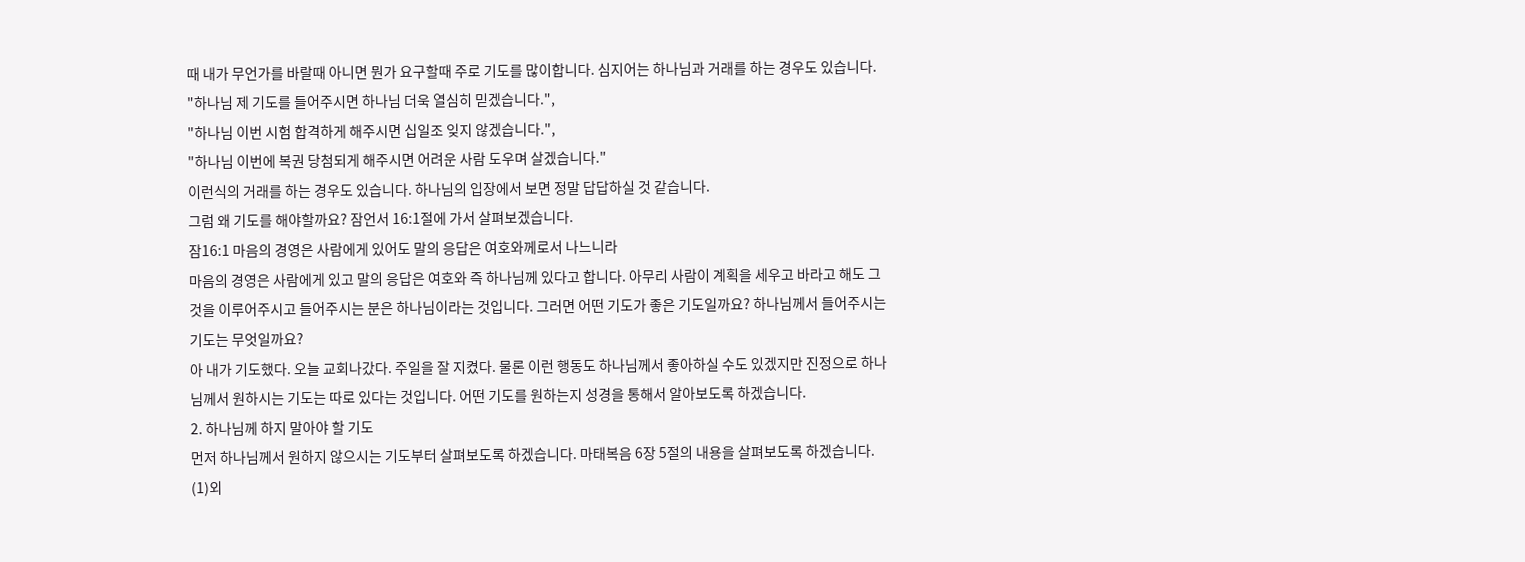때 내가 무언가를 바랄때 아니면 뭔가 요구할때 주로 기도를 많이합니다. 심지어는 하나님과 거래를 하는 경우도 있습니다.
"하나님 제 기도를 들어주시면 하나님 더욱 열심히 믿겠습니다.",
"하나님 이번 시험 합격하게 해주시면 십일조 잊지 않겠습니다.",
"하나님 이번에 복권 당첨되게 해주시면 어려운 사람 도우며 살겠습니다."
이런식의 거래를 하는 경우도 있습니다. 하나님의 입장에서 보면 정말 답답하실 것 같습니다.
그럼 왜 기도를 해야할까요? 잠언서 16:1절에 가서 살펴보겠습니다.
잠16:1 마음의 경영은 사람에게 있어도 말의 응답은 여호와께로서 나느니라
마음의 경영은 사람에게 있고 말의 응답은 여호와 즉 하나님께 있다고 합니다. 아무리 사람이 계획을 세우고 바라고 해도 그것을 이루어주시고 들어주시는 분은 하나님이라는 것입니다. 그러면 어떤 기도가 좋은 기도일까요? 하나님께서 들어주시는 기도는 무엇일까요?
아 내가 기도했다. 오늘 교회나갔다. 주일을 잘 지켰다. 물론 이런 행동도 하나님께서 좋아하실 수도 있겠지만 진정으로 하나님께서 원하시는 기도는 따로 있다는 것입니다. 어떤 기도를 원하는지 성경을 통해서 알아보도록 하겠습니다.
2. 하나님께 하지 말아야 할 기도
먼저 하나님께서 원하지 않으시는 기도부터 살펴보도록 하겠습니다. 마태복음 6장 5절의 내용을 살펴보도록 하겠습니다.
(1)외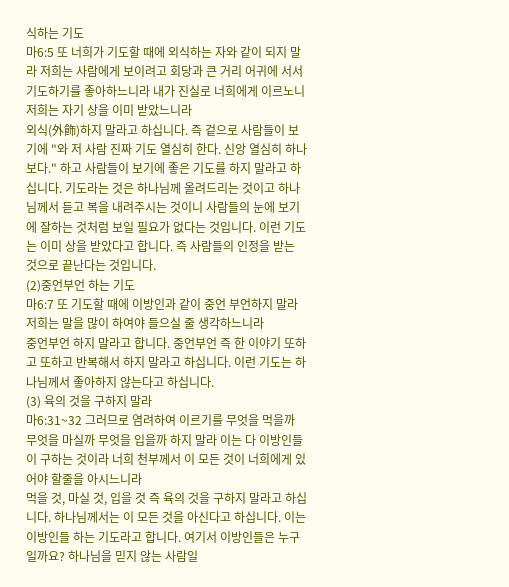식하는 기도
마6:5 또 너희가 기도할 때에 외식하는 자와 같이 되지 말라 저희는 사람에게 보이려고 회당과 큰 거리 어귀에 서서 기도하기를 좋아하느니라 내가 진실로 너희에게 이르노니 저희는 자기 상을 이미 받았느니라
외식(外飾)하지 말라고 하십니다. 즉 겉으로 사람들이 보기에 "와 저 사람 진짜 기도 열심히 한다. 신앙 열심히 하나 보다." 하고 사람들이 보기에 좋은 기도를 하지 말라고 하십니다. 기도라는 것은 하나님께 올려드리는 것이고 하나님께서 듣고 복을 내려주시는 것이니 사람들의 눈에 보기에 잘하는 것처럼 보일 필요가 없다는 것입니다. 이런 기도는 이미 상을 받았다고 합니다. 즉 사람들의 인정을 받는 것으로 끝난다는 것입니다.
(2)중언부언 하는 기도
마6:7 또 기도할 때에 이방인과 같이 중언 부언하지 말라 저희는 말을 많이 하여야 들으실 줄 생각하느니라
중언부언 하지 말라고 합니다. 중언부언 즉 한 이야기 또하고 또하고 반복해서 하지 말라고 하십니다. 이런 기도는 하나님께서 좋아하지 않는다고 하십니다.
(3) 육의 것을 구하지 말라
마6:31~32 그러므로 염려하여 이르기를 무엇을 먹을까 무엇을 마실까 무엇을 입을까 하지 말라 이는 다 이방인들이 구하는 것이라 너희 천부께서 이 모든 것이 너희에게 있어야 할줄을 아시느니라
먹을 것, 마실 것, 입을 것 즉 육의 것을 구하지 말라고 하십니다. 하나님께서는 이 모든 것을 아신다고 하십니다. 이는 이방인들 하는 기도라고 합니다. 여기서 이방인들은 누구일까요? 하나님을 믿지 않는 사람일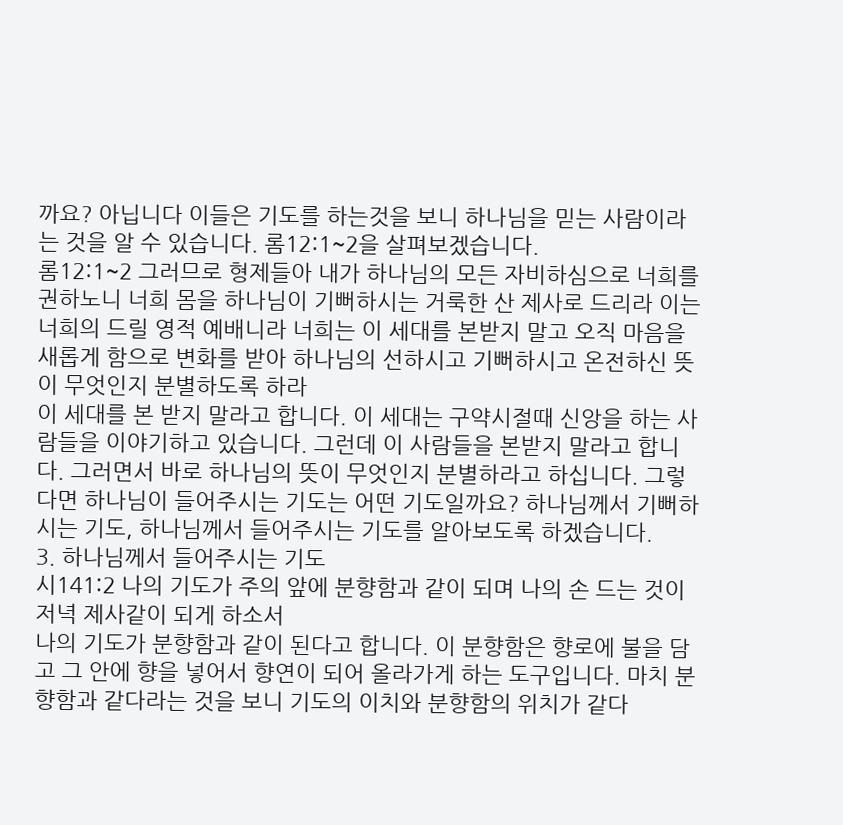까요? 아닙니다 이들은 기도를 하는것을 보니 하나님을 믿는 사람이라는 것을 알 수 있습니다. 롬12:1~2을 살펴보겠습니다.
롬12:1~2 그러므로 형제들아 내가 하나님의 모든 자비하심으로 너희를 권하노니 너희 몸을 하나님이 기뻐하시는 거룩한 산 제사로 드리라 이는 너희의 드릴 영적 예배니라 너희는 이 세대를 본받지 말고 오직 마음을 새롭게 함으로 변화를 받아 하나님의 선하시고 기뻐하시고 온전하신 뜻이 무엇인지 분별하도록 하라
이 세대를 본 받지 말라고 합니다. 이 세대는 구약시절때 신앙을 하는 사람들을 이야기하고 있습니다. 그런데 이 사람들을 본받지 말라고 합니다. 그러면서 바로 하나님의 뜻이 무엇인지 분별하라고 하십니다. 그렇다면 하나님이 들어주시는 기도는 어떤 기도일까요? 하나님께서 기뻐하시는 기도, 하나님께서 들어주시는 기도를 알아보도록 하겠습니다.
3. 하나님께서 들어주시는 기도
시141:2 나의 기도가 주의 앞에 분향함과 같이 되며 나의 손 드는 것이 저녁 제사같이 되게 하소서
나의 기도가 분향함과 같이 된다고 합니다. 이 분향함은 향로에 불을 담고 그 안에 향을 넣어서 향연이 되어 올라가게 하는 도구입니다. 마치 분향함과 같다라는 것을 보니 기도의 이치와 분향함의 위치가 같다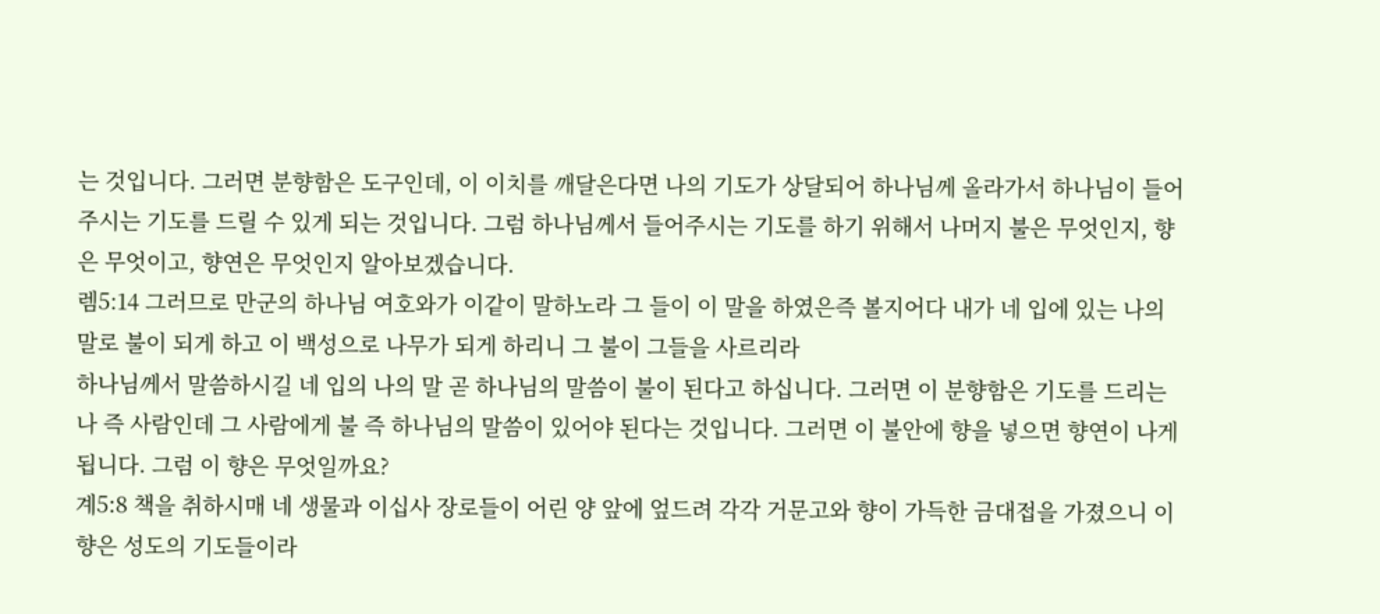는 것입니다. 그러면 분향함은 도구인데, 이 이치를 깨달은다면 나의 기도가 상달되어 하나님께 올라가서 하나님이 들어주시는 기도를 드릴 수 있게 되는 것입니다. 그럼 하나님께서 들어주시는 기도를 하기 위해서 나머지 불은 무엇인지, 향은 무엇이고, 향연은 무엇인지 알아보겠습니다.
렘5:14 그러므로 만군의 하나님 여호와가 이같이 말하노라 그 들이 이 말을 하였은즉 볼지어다 내가 네 입에 있는 나의 말로 불이 되게 하고 이 백성으로 나무가 되게 하리니 그 불이 그들을 사르리라
하나님께서 말씀하시길 네 입의 나의 말 곧 하나님의 말씀이 불이 된다고 하십니다. 그러면 이 분향함은 기도를 드리는 나 즉 사람인데 그 사람에게 불 즉 하나님의 말씀이 있어야 된다는 것입니다. 그러면 이 불안에 향을 넣으면 향연이 나게됩니다. 그럼 이 향은 무엇일까요?
계5:8 책을 취하시매 네 생물과 이십사 장로들이 어린 양 앞에 엎드려 각각 거문고와 향이 가득한 금대접을 가졌으니 이 향은 성도의 기도들이라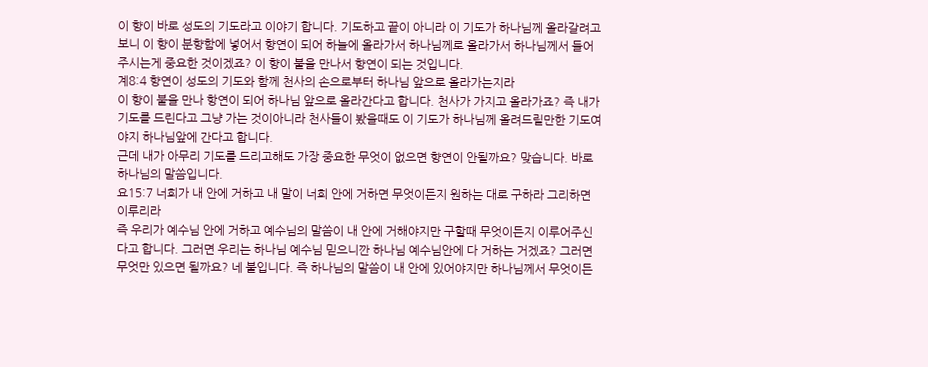이 향이 바로 성도의 기도라고 이야기 합니다. 기도하고 끝이 아니라 이 기도가 하나님께 올라갈려고 보니 이 향이 분향함에 넣어서 향연이 되어 하늘에 올라가서 하나님께로 올라가서 하나님께서 들어주시는게 중요한 것이겠죠? 이 향이 불을 만나서 향연이 되는 것입니다.
계8:4 향연이 성도의 기도와 함께 천사의 손으로부터 하나님 앞으로 올라가는지라
이 향이 불을 만나 항연이 되어 하나님 앞으로 올라간다고 합니다. 천사가 가지고 올라가죠? 즉 내가 기도를 드린다고 그냥 가는 것이아니라 천사들이 봤을때도 이 기도가 하나님께 올려드릴만한 기도여야지 하나님앞에 간다고 합니다.
근데 내가 아무리 기도를 드리고해도 가장 중요한 무엇이 없으면 향연이 안될까요? 맞습니다. 바로 하나님의 말씀입니다.
요15:7 너희가 내 안에 거하고 내 말이 너희 안에 거하면 무엇이든지 원하는 대로 구하라 그리하면 이루리라
즉 우리가 예수님 안에 거하고 예수님의 말씀이 내 안에 거해야지만 구할때 무엇이든지 이루어주신다고 합니다. 그러면 우리는 하나님 예수님 믿으니깐 하나님 예수님안에 다 거하는 거겠죠? 그러면 무엇만 있으면 될까요? 네 불입니다. 즉 하나님의 말씀이 내 안에 있어야지만 하나님께서 무엇이든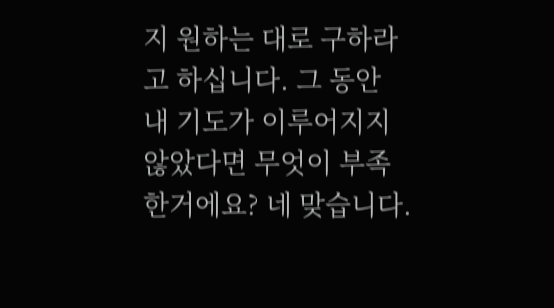지 원하는 대로 구하라고 하십니다. 그 동안 내 기도가 이루어지지 않았다면 무엇이 부족한거에요? 네 맞습니다.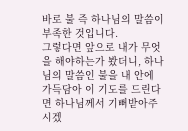바로 불 즉 하나님의 말씀이 부족한 것입니다.
그렇다면 앞으로 내가 무엇을 해야하는가 봤더니, 하나님의 말씀인 불을 내 안에 가득담아 이 기도를 드린다면 하나님께서 기뻐받아주시겠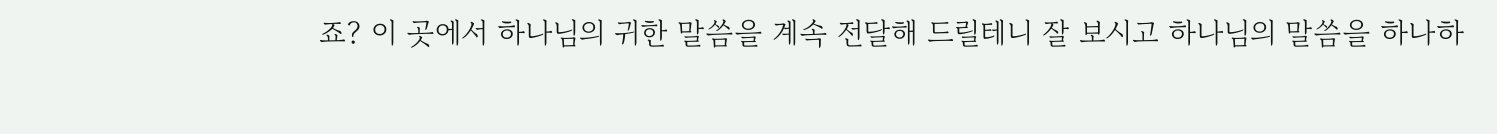죠? 이 곳에서 하나님의 귀한 말씀을 계속 전달해 드릴테니 잘 보시고 하나님의 말씀을 하나하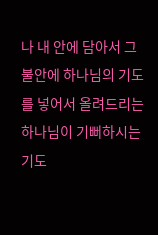나 내 안에 담아서 그 불안에 하나님의 기도를 넣어서 올려드리는 하나님이 기뻐하시는 기도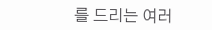를 드리는 여러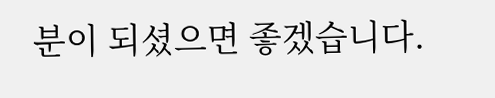분이 되셨으면 좋겠습니다.